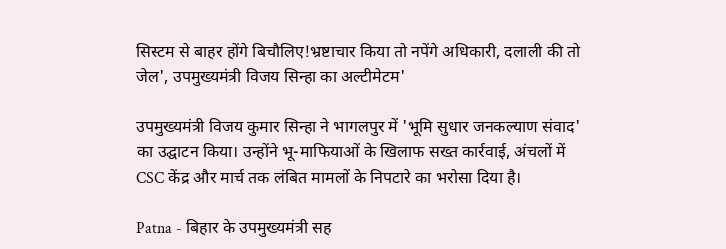सिस्टम से बाहर होंगे बिचौलिए!भ्रष्टाचार किया तो नपेंगे अधिकारी, दलाली की तो जेल', उपमुख्यमंत्री विजय सिन्हा का अल्टीमेटम'

उपमुख्यमंत्री विजय कुमार सिन्हा ने भागलपुर में 'भूमि सुधार जनकल्याण संवाद' का उद्घाटन किया। उन्होंने भू-माफियाओं के खिलाफ सख्त कार्रवाई, अंचलों में CSC केंद्र और मार्च तक लंबित मामलों के निपटारे का भरोसा दिया है।

Patna - बिहार के उपमुख्यमंत्री सह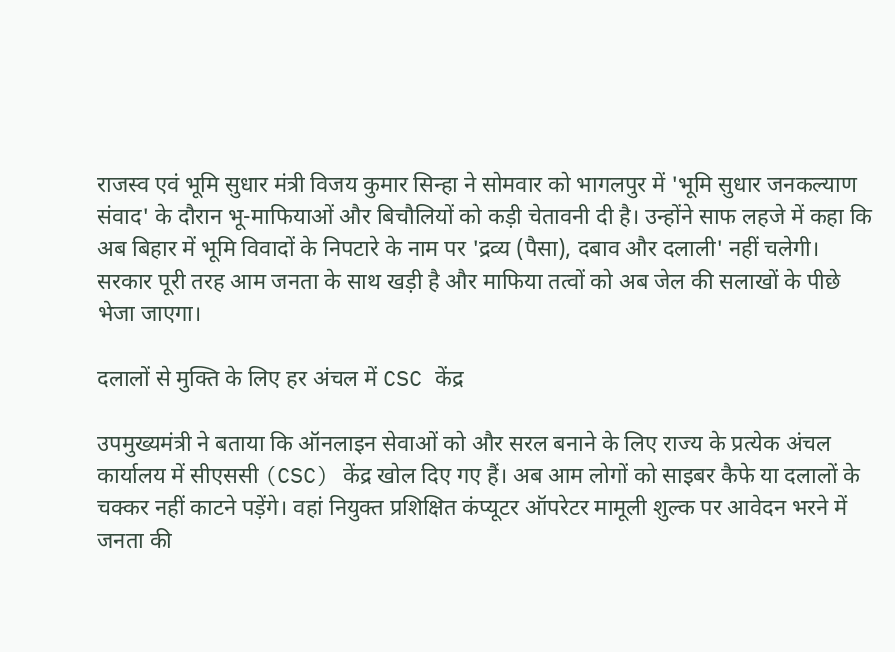राजस्व एवं भूमि सुधार मंत्री विजय कुमार सिन्हा ने सोमवार को भागलपुर में 'भूमि सुधार जनकल्याण संवाद' के दौरान भू-माफियाओं और बिचौलियों को कड़ी चेतावनी दी है। उन्होंने साफ लहजे में कहा कि अब बिहार में भूमि विवादों के निपटारे के नाम पर 'द्रव्य (पैसा), दबाव और दलाली' नहीं चलेगी। सरकार पूरी तरह आम जनता के साथ खड़ी है और माफिया तत्वों को अब जेल की सलाखों के पीछे भेजा जाएगा।

दलालों से मुक्ति के लिए हर अंचल में CSC केंद्र

उपमुख्यमंत्री ने बताया कि ऑनलाइन सेवाओं को और सरल बनाने के लिए राज्य के प्रत्येक अंचल कार्यालय में सीएससी (CSC) केंद्र खोल दिए गए हैं। अब आम लोगों को साइबर कैफे या दलालों के चक्कर नहीं काटने पड़ेंगे। वहां नियुक्त प्रशिक्षित कंप्यूटर ऑपरेटर मामूली शुल्क पर आवेदन भरने में जनता की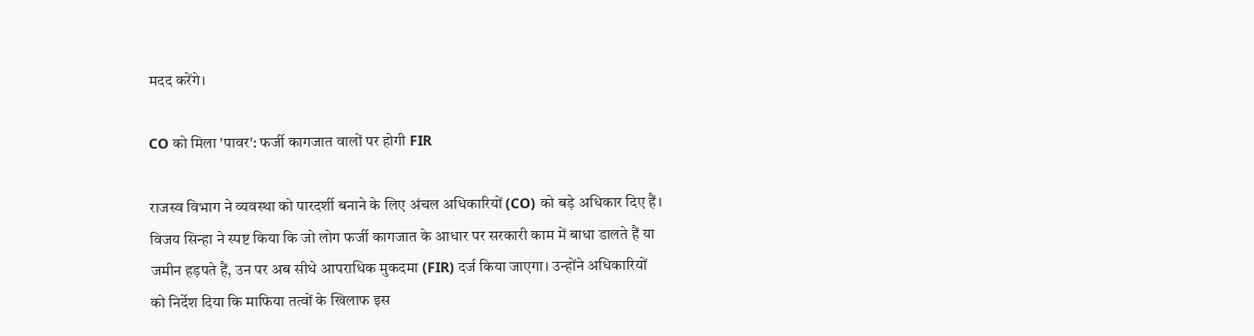मदद करेंगे।

CO को मिला 'पावर': फर्जी कागजात वालों पर होगी FIR

राजस्व विभाग ने व्यवस्था को पारदर्शी बनाने के लिए अंचल अधिकारियों (CO) को बड़े अधिकार दिए हैं। विजय सिन्हा ने स्पष्ट किया कि जो लोग फर्जी कागजात के आधार पर सरकारी काम में बाधा डालते हैं या जमीन हड़पते हैं, उन पर अब सीधे आपराधिक मुकदमा (FIR) दर्ज किया जाएगा। उन्होंने अधिकारियों को निर्देश दिया कि माफिया तत्वों के खिलाफ इस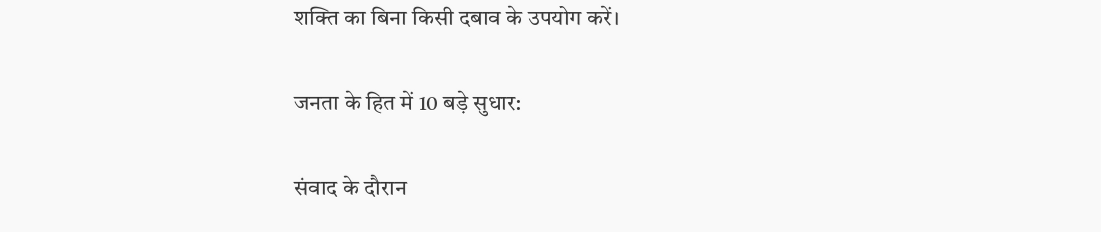शक्ति का बिना किसी दबाव के उपयोग करें।

जनता के हित में 10 बड़े सुधार:

संवाद के दौरान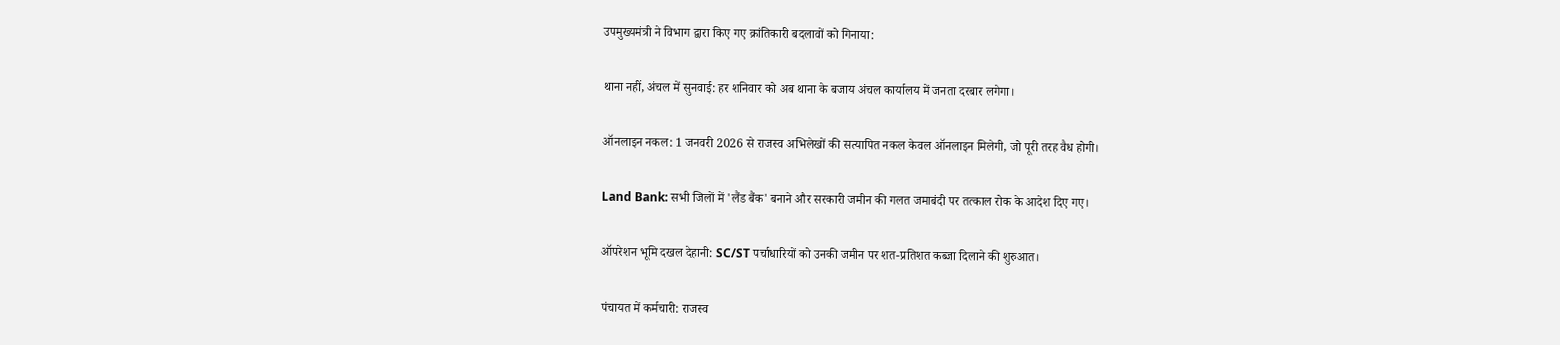उपमुख्यमंत्री ने विभाग द्वारा किए गए क्रांतिकारी बदलावों को गिनाया:

थाना नहीं, अंचल में सुनवाई: हर शनिवार को अब थाना के बजाय अंचल कार्यालय में जनता दरबार लगेगा।

ऑनलाइन नकल: 1 जनवरी 2026 से राजस्व अभिलेखों की सत्यापित नकल केवल ऑनलाइन मिलेगी, जो पूरी तरह वैध होगी।

Land Bank: सभी जिलों में 'लैंड बैंक' बनाने और सरकारी जमीन की गलत जमाबंदी पर तत्काल रोक के आदेश दिए गए।

ऑपरेशन भूमि दखल देहानी: SC/ST पर्चाधारियों को उनकी जमीन पर शत-प्रतिशत कब्जा दिलाने की शुरुआत।

पंचायत में कर्मचारी: राजस्व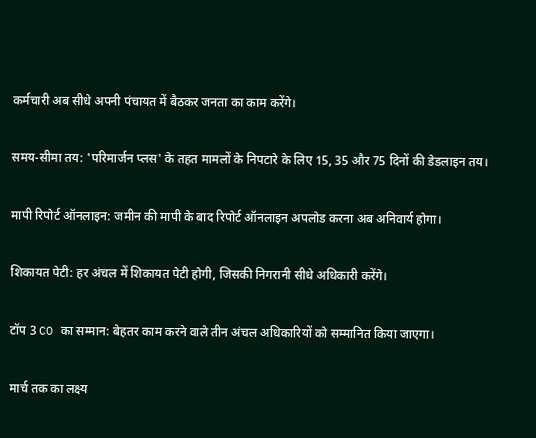कर्मचारी अब सीधे अपनी पंचायत में बैठकर जनता का काम करेंगे।

समय-सीमा तय: 'परिमार्जन प्लस' के तहत मामलों के निपटारे के लिए 15, 35 और 75 दिनों की डेडलाइन तय।

मापी रिपोर्ट ऑनलाइन: जमीन की मापी के बाद रिपोर्ट ऑनलाइन अपलोड करना अब अनिवार्य होगा।

शिकायत पेटी: हर अंचल में शिकायत पेटी होगी, जिसकी निगरानी सीधे अधिकारी करेंगे।

टॉप 3 CO का सम्मान: बेहतर काम करने वाले तीन अंचल अधिकारियों को सम्मानित किया जाएगा।

मार्च तक का लक्ष्य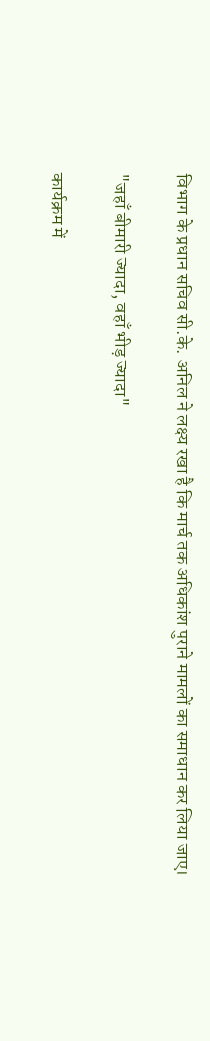विभाग के प्रधान सचिव सी.के. अनिल ने लक्ष्य रखा है कि मार्च तक अधिकांश पुराने मामलों का समाधान कर लिया जाए।

"जहाँ बीमारी ज्यादा, वहाँ भीड़ ज्यादा"

कार्यक्रम में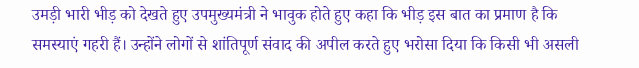उमड़ी भारी भीड़ को देखते हुए उपमुख्यमंत्री ने भावुक होते हुए कहा कि भीड़ इस बात का प्रमाण है कि समस्याएं गहरी हैं। उन्होंने लोगों से शांतिपूर्ण संवाद की अपील करते हुए भरोसा दिया कि किसी भी असली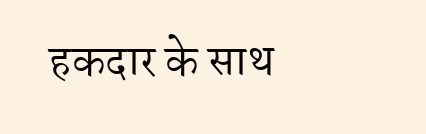हकदार के साथ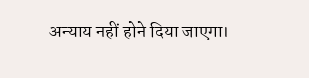अन्याय नहीं होने दिया जाएगा।